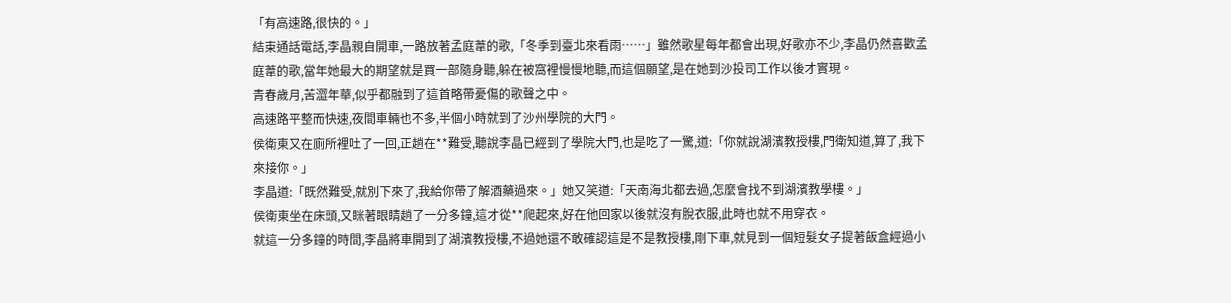「有高速路,很快的。」
結束通話電話,李晶親自開車,一路放著孟庭葦的歌,「冬季到臺北來看雨……」雖然歌星每年都會出現,好歌亦不少,李晶仍然喜歡孟庭葦的歌,當年她最大的期望就是買一部隨身聽,躲在被窩裡慢慢地聽,而這個願望,是在她到沙投司工作以後才實現。
青春歲月,苦澀年華,似乎都融到了這首略帶憂傷的歌聲之中。
高速路平整而快速,夜間車輛也不多,半個小時就到了沙州學院的大門。
侯衛東又在廁所裡吐了一回,正趟在**難受,聽說李晶已經到了學院大門,也是吃了一驚,道:「你就說湖濱教授樓,門衛知道,算了,我下來接你。」
李晶道:「既然難受,就別下來了,我給你帶了解酒藥過來。」她又笑道:「天南海北都去過,怎麼會找不到湖濱教學樓。」
侯衛東坐在床頭,又眯著眼睛趟了一分多鐘,這才從**爬起來,好在他回家以後就沒有脫衣服,此時也就不用穿衣。
就這一分多鐘的時間,李晶將車開到了湖濱教授樓,不過她還不敢確認這是不是教授樓,剛下車,就見到一個短髮女子提著飯盒經過小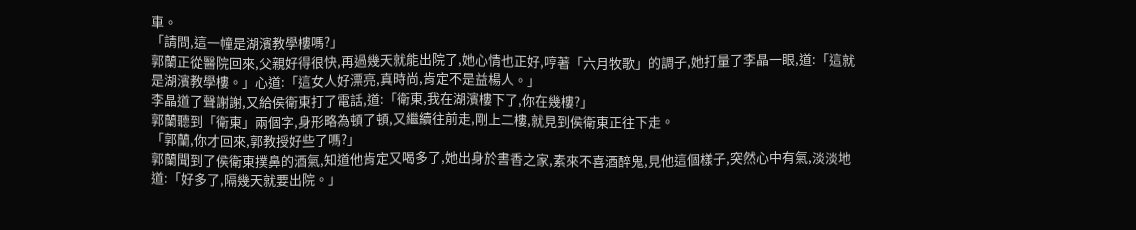車。
「請問,這一幢是湖濱教學樓嗎?」
郭蘭正從醫院回來,父親好得很快,再過幾天就能出院了,她心情也正好,哼著「六月牧歌」的調子,她打量了李晶一眼,道:「這就是湖濱教學樓。」心道:「這女人好漂亮,真時尚,肯定不是益楊人。」
李晶道了聲謝謝,又給侯衛東打了電話,道:「衛東,我在湖濱樓下了,你在幾樓?」
郭蘭聽到「衛東」兩個字,身形略為頓了頓,又繼續往前走,剛上二樓,就見到侯衛東正往下走。
「郭蘭,你才回來,郭教授好些了嗎?」
郭蘭聞到了侯衛東撲鼻的酒氣,知道他肯定又喝多了,她出身於書香之家,素來不喜酒醉鬼,見他這個樣子,突然心中有氣,淡淡地道:「好多了,隔幾天就要出院。」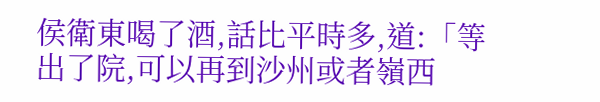侯衛東喝了酒,話比平時多,道:「等出了院,可以再到沙州或者嶺西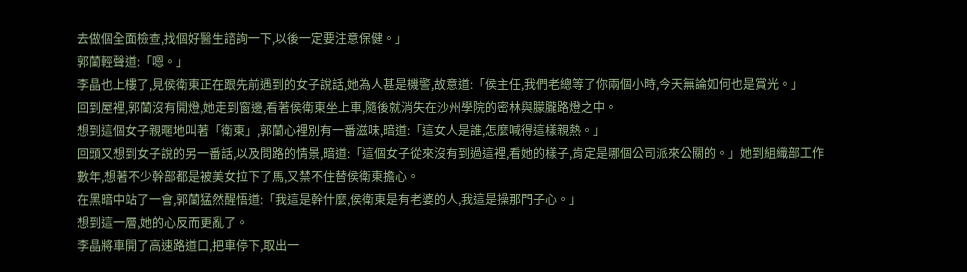去做個全面檢查,找個好醫生諮詢一下,以後一定要注意保健。」
郭蘭輕聲道:「嗯。」
李晶也上樓了,見侯衛東正在跟先前遇到的女子說話,她為人甚是機警,故意道:「侯主任,我們老總等了你兩個小時,今天無論如何也是賞光。」
回到屋裡,郭蘭沒有開燈,她走到窗邊,看著侯衛東坐上車,隨後就消失在沙州學院的密林與朦朧路燈之中。
想到這個女子親暱地叫著「衛東」,郭蘭心裡別有一番滋味,暗道:「這女人是誰,怎麼喊得這樣親熱。」
回頭又想到女子說的另一番話,以及問路的情景,暗道:「這個女子從來沒有到過這裡,看她的樣子,肯定是哪個公司派來公關的。」她到組織部工作數年,想著不少幹部都是被美女拉下了馬,又禁不住替侯衛東擔心。
在黑暗中站了一會,郭蘭猛然醒悟道:「我這是幹什麼,侯衛東是有老婆的人,我這是操那門子心。」
想到這一層,她的心反而更亂了。
李晶將車開了高速路道口,把車停下,取出一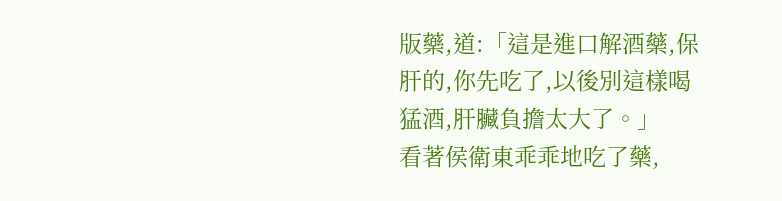版藥,道:「這是進口解酒藥,保肝的,你先吃了,以後別這樣喝猛酒,肝臟負擔太大了。」
看著侯衛東乖乖地吃了藥,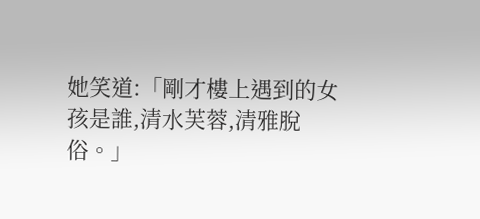她笑道:「剛才樓上遇到的女孩是誰,清水芙蓉,清雅脫俗。」